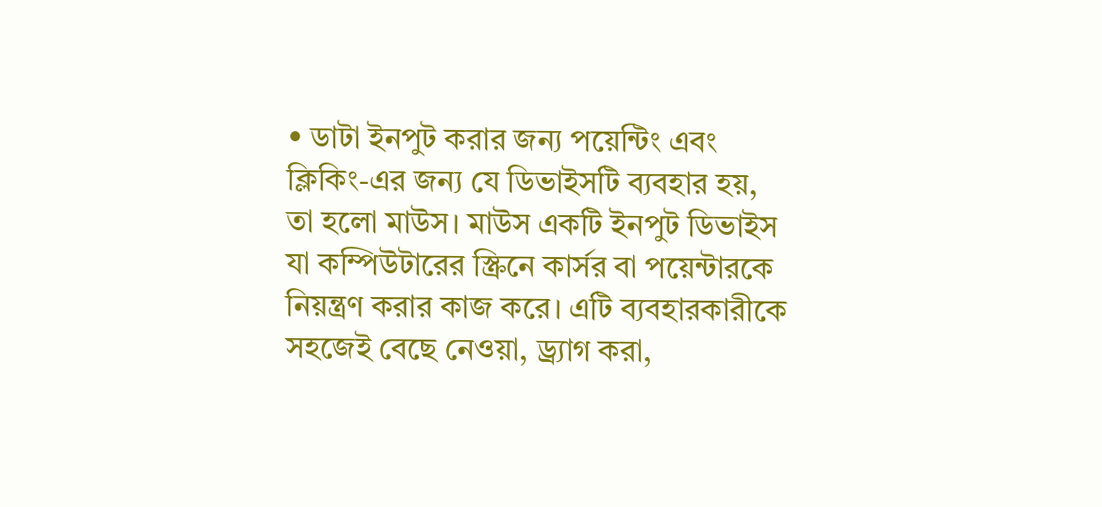• ডাটা ইনপুট করার জন্য পয়েন্টিং এবং ক্লিকিং-এর জন্য যে ডিভাইসটি ব্যবহার হয়, তা হলো মাউস। মাউস একটি ইনপুট ডিভাইস যা কম্পিউটারের স্ক্রিনে কার্সর বা পয়েন্টারকে নিয়ন্ত্রণ করার কাজ করে। এটি ব্যবহারকারীকে সহজেই বেছে নেওয়া, ড্র্যাগ করা,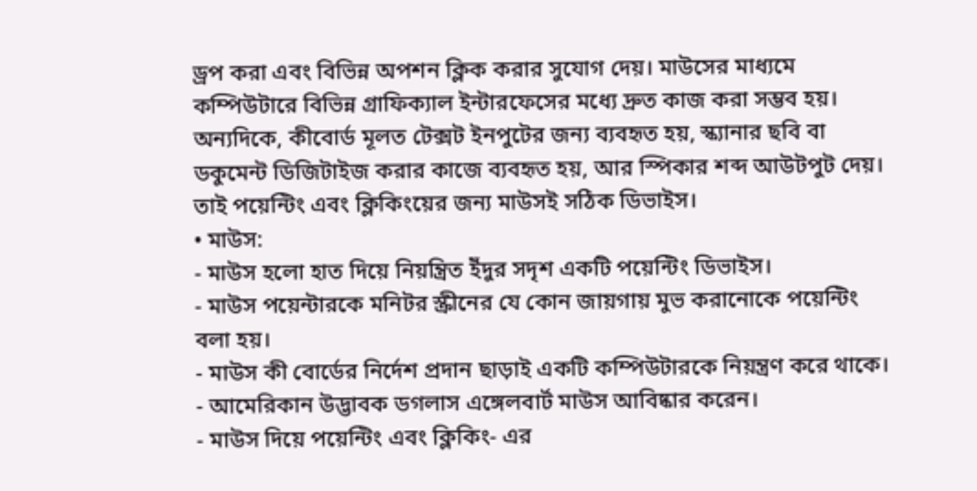ড্রপ করা এবং বিভিন্ন অপশন ক্লিক করার সুযোগ দেয়। মাউসের মাধ্যমে কম্পিউটারে বিভিন্ন গ্রাফিক্যাল ইন্টারফেসের মধ্যে দ্রুত কাজ করা সম্ভব হয়। অন্যদিকে, কীবোর্ড মূলত টেক্সট ইনপুটের জন্য ব্যবহৃত হয়, স্ক্যানার ছবি বা ডকুমেন্ট ডিজিটাইজ করার কাজে ব্যবহৃত হয়, আর স্পিকার শব্দ আউটপুট দেয়। তাই পয়েন্টিং এবং ক্লিকিংয়ের জন্য মাউসই সঠিক ডিভাইস।
• মাউস:
- মাউস হলো হাত দিয়ে নিয়ন্ত্রিত ইঁদুর সদৃশ একটি পয়েন্টিং ডিভাইস।
- মাউস পয়েন্টারকে মনিটর স্ক্রীনের যে কোন জায়গায় মুভ করানোকে পয়েন্টিং বলা হয়।
- মাউস কী বোর্ডের নির্দেশ প্রদান ছাড়াই একটি কম্পিউটারকে নিয়ন্ত্রণ করে থাকে।
- আমেরিকান উদ্ভাবক ডগলাস এঙ্গেলবার্ট মাউস আবিষ্কার করেন।
- মাউস দিয়ে পয়েন্টিং এবং ক্লিকিং- এর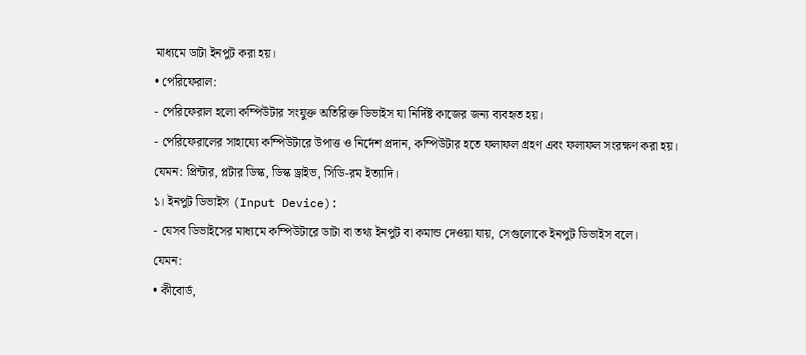মাধ্যমে ডাটা ইনপুট করা হয়।
• পেরিফেরাল:
- পেরিফেরাল হলো কম্পিউটার সংযুক্ত অতিরিক্ত ডিভাইস যা নির্দিষ্ট কাজের জন্য ব্যবহৃত হয়।
- পেরিফেরালের সাহায্যে কম্পিউটারে উপাত্ত ও নির্দেশ প্রদান, কম্পিউটার হতে ফলাফল গ্রহণ এবং ফলাফল সংরক্ষণ করা হয়।
যেমন: প্রিন্টার, প্লটার ডিস্ক, ডিস্ক ড্রাইভ, সিডি-রম ইত্যাদি।
১। ইনপুট ডিভাইস (Input Device):
- যেসব ডিভাইসের মাধ্যমে কম্পিউটারে ডাটা বা তথ্য ইনপুট বা কমান্ড দেওয়া যায়, সেগুলোকে ইনপুট ডিভাইস বলে।
যেমন:
• কীবোর্ড,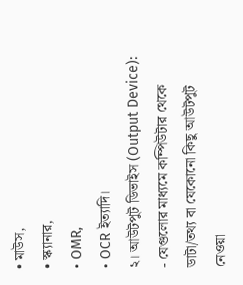• মাউস,
• স্ক্যানার,
• OMR,
• OCR ইত্যাদি।
২। আউটপুট ডিভাইস (Output Device):
- যেগুলোর মাধ্যমে কম্পিউটার থেকে ডাটা/তথ্য বা যেকোনো কিছু আউটপুট নেওয়া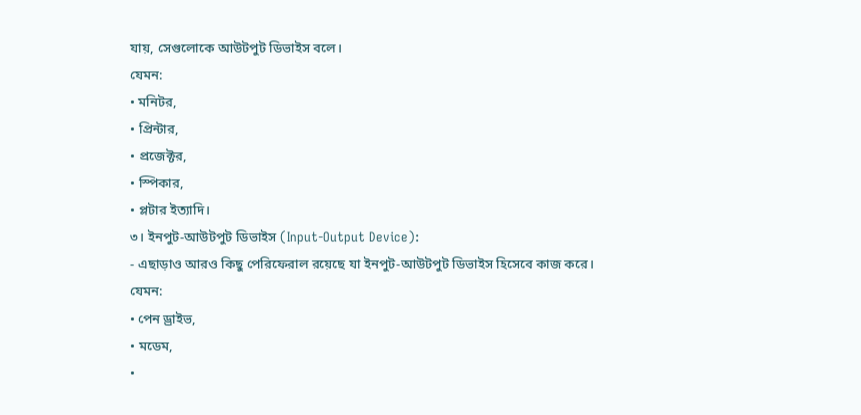যায়, সেগুলোকে আউটপুট ডিভাইস বলে।
যেমন:
• মনিটর,
• প্রিন্টার,
• প্রজেক্টর,
• স্পিকার,
• প্লটার ইত্যাদি।
৩। ইনপুট-আউটপুট ডিভাইস (Input-Output Device):
- এছাড়াও আরও কিছু পেরিফেরাল রয়েছে যা ইনপুট-আউটপুট ডিভাইস হিসেবে কাজ করে।
যেমন:
• পেন ড্রাইভ,
• মডেম,
•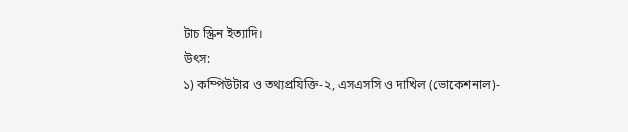টাচ স্ক্রিন ইত্যাদি।
উৎস:
১) কম্পিউটার ও তথ্যপ্রযিক্তি-২, এসএসসি ও দাখিল (ভোকেশনাল)-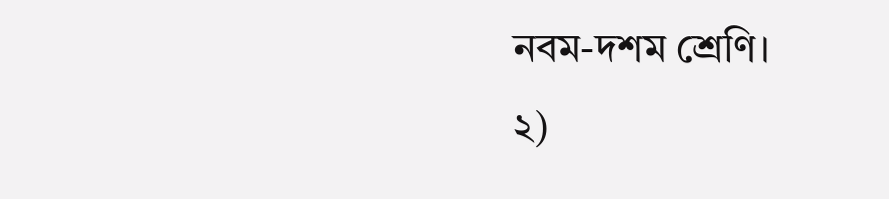নবম-দশম শ্রেণি।
২)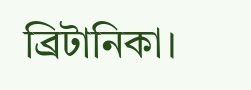ব্রিটানিকা।